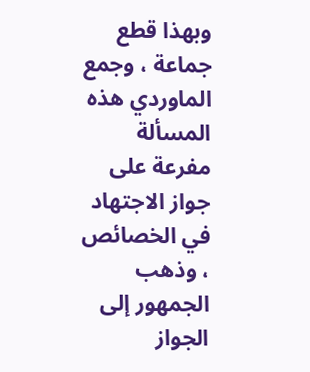وبهذا قطع جماعة ، وجمع الماوردي هذه المسألة مفرعة على جواز الاجتهاد
في الخصائص ، وذهب الجمهور إلى الجواز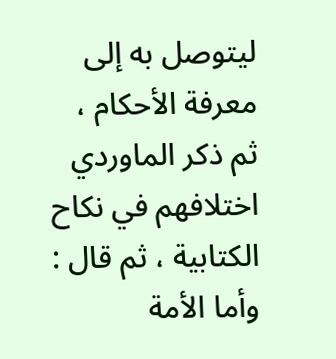ليتوصل به إلى معرفة الأحكام ،
ثم ذكر الماوردي اختلافهم في نكاح الكتابية ، ثم قال : وأما الأمة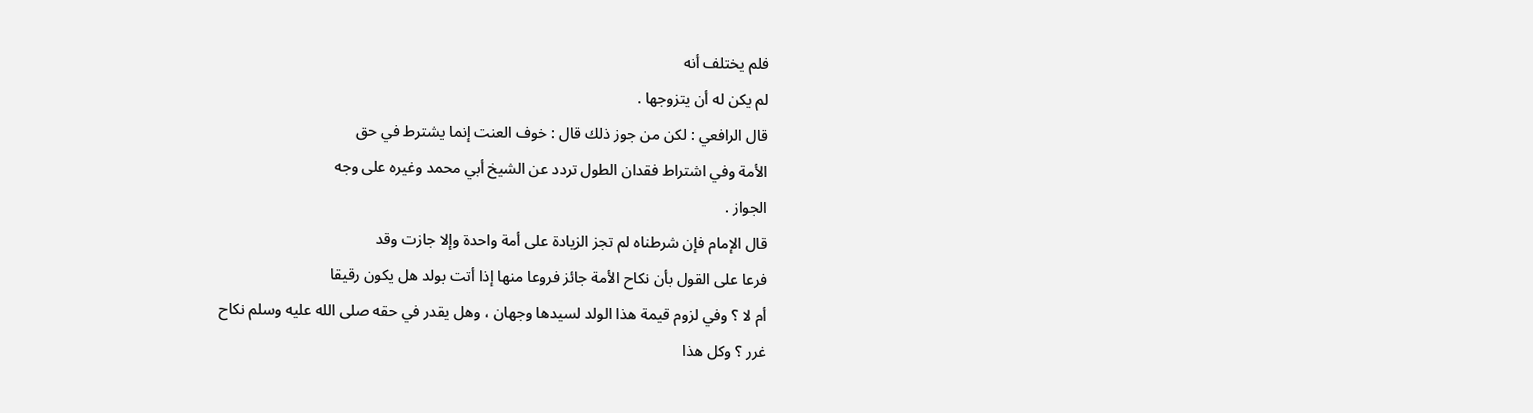فلم يختلف أنه
لم يكن له أن يتزوجها .
قال الرافعي : لكن من جوز ذلك قال : خوف العنت إنما يشترط في حق
الأمة وفي اشتراط فقدان الطول تردد عن الشيخ أبي محمد وغيره على وجه
الجواز .
قال الإمام فإن شرطناه لم تجز الزيادة على أمة واحدة وإلا جازت وقد
فرعا على القول بأن نكاح الأمة جائز فروعا منها إذا أتت بولد هل يكون رقيقا
أم لا ؟ وفي لزوم قيمة هذا الولد لسيدها وجهان ، وهل يقدر في حقه صلى الله عليه وسلم نكاح
غرر ؟ وكل هذا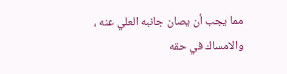مما يجب أن يصان جانبه العلي عنه ، والامساك في حقه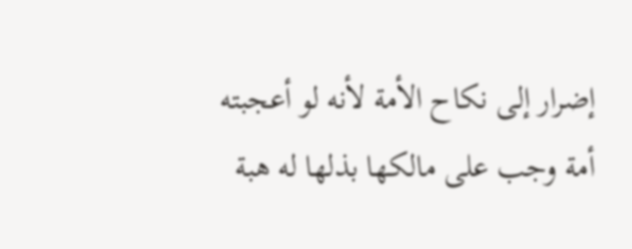إضرار إلى نكاح الأمة لأنه لو أعجبته أمة وجب على مالكها بذلها له هبة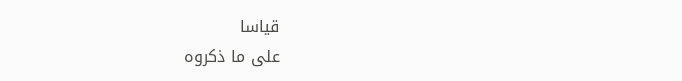قياسا
على ما ذكروه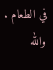في الطعام . والله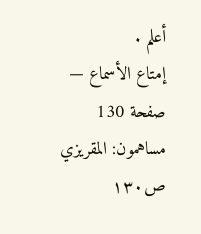أعلم .
إمتاع الأسماع — صفحة 130
مساهمون: المقريزي
ص١٣٠